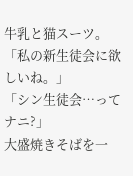牛乳と猫スーツ。
「私の新生徒会に欲しいね。」
「シン生徒会…ってナニ?」
大盛焼きそばを一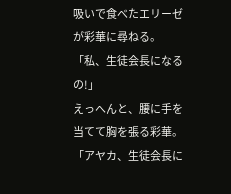吸いで食べたエリーゼが彩華に尋ねる。
「私、生徒会長になるの!」
えっへんと、腰に手を当てて胸を張る彩華。
「アヤカ、生徒会長に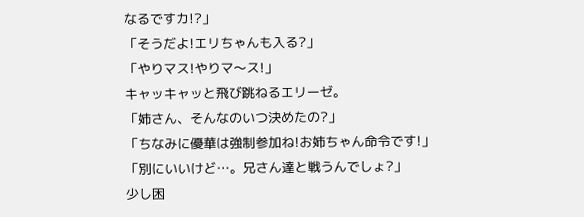なるですカ!?」
「そうだよ!エリちゃんも入る?」
「やりマス!やりマ〜ス!」
キャッキャッと飛び跳ねるエリーゼ。
「姉さん、そんなのいつ決めたの?」
「ちなみに優華は強制参加ね!お姉ちゃん命令です!」
「別にいいけど…。兄さん達と戦うんでしょ?」
少し困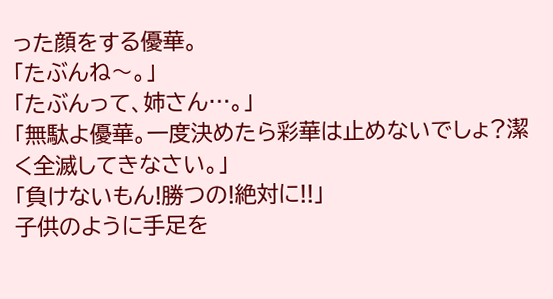った顔をする優華。
「たぶんね〜。」
「たぶんって、姉さん…。」
「無駄よ優華。一度決めたら彩華は止めないでしょ?潔く全滅してきなさい。」
「負けないもん!勝つの!絶対に!!」
子供のように手足を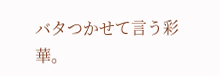バタつかせて言う彩華。